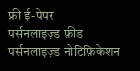फ्री ई-पेपर
पर्सनलाइज़्ड फ़ीड
पर्सनलाइज़्ड नोटिफ़िकेशन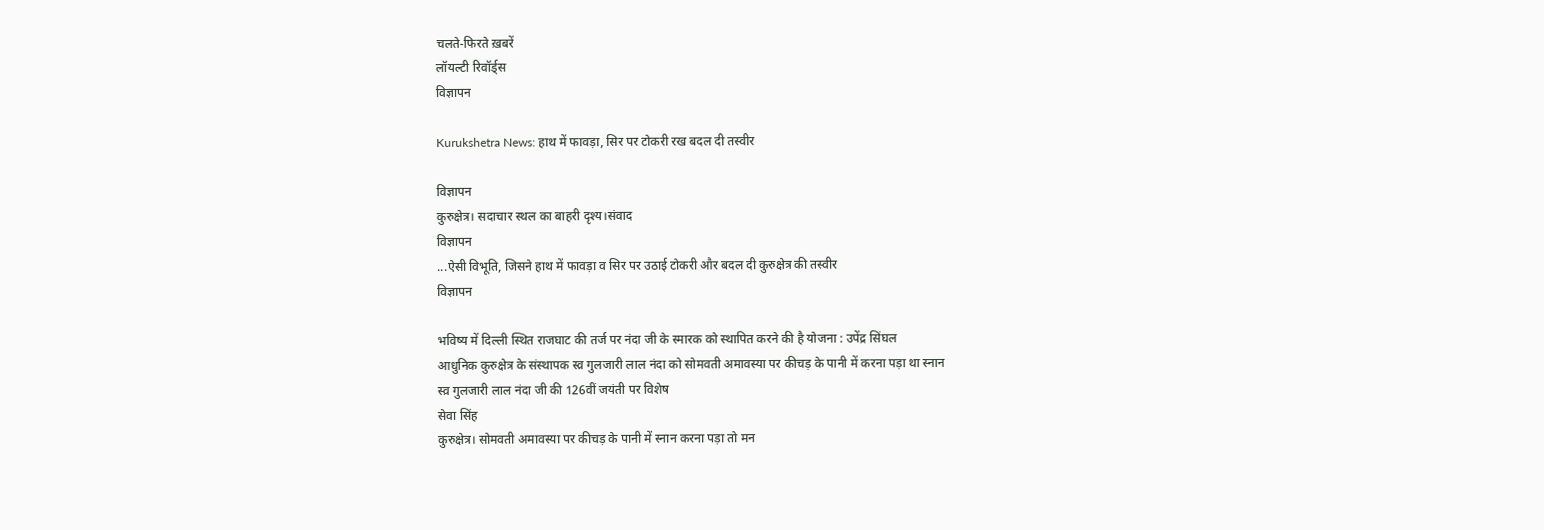चलते-फिरते ख़बरें
लॉयल्टी रिवॉर्ड्स
विज्ञापन

Kurukshetra News: हाथ में फावड़ा, सिर पर टोकरी रख बदल दी तस्वीर

विज्ञापन
कुरुक्षेत्र। सदाचार स्थल का बाहरी दृश्य।संवाद
विज्ञापन
...ऐसी विभूति, जिसने हाथ में फावड़ा व सिर पर उठाई टोकरी और बदल दी कुरुक्षेत्र की तस्वीर
विज्ञापन

भविष्य में दिल्ली स्थित राजघाट की तर्ज पर नंदा जी के स्मारक को स्थापित करने की है योजना : उपेंद्र सिंघल
आधुनिक कुरुक्षेत्र के संस्थापक स्व़ गुलजारी लाल नंदा को सोमवती अमावस्या पर कीचड़ के पानी में करना पड़ा था स्नान
स्व़ गुलजारी लाल नंदा जी की 126वीं जयंती पर विशेष
सेवा सिंह
कुरुक्षेत्र। सोमवती अमावस्या पर कीचड़ के पानी में स्नान करना पड़ा तो मन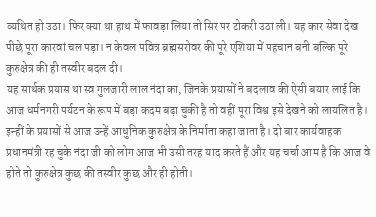व्यथित हो उठा। फिर क्या था हाथ में फावड़ा लिया तो सिर पर टोकरी उठा ली। यह कार सेवा देख पीछे पूरा कारवां चल पड़ा। न केवल पवित्र ब्रह्मसरोवर की पूरे एशिया में पहचान बनी बल्कि पूरे कुरुक्षेत्र की ही तस्वीर बदल दी।
यह सार्थक प्रयास था स्व़ गुलजारी लाल नंदा का, जिनके प्रयासों ने बदलाव की ऐसी बयार लाई कि आज धर्मनगरी पर्यटन के रूप में बड़ा कदम बढ़ा चुकी है तो वहीं पूरा विश्व इसे देखने को लायलित है। इन्हीं के प्रयासों से आज उन्हें आधुनिक कुरुक्षेत्र के निर्माता कहा जाता है। दो बार कार्यवाहक प्रधानमंत्री रह चुके नंदा जी को लोग आज भी उसी तरह याद करते हैं और यह चर्चा आम है कि आज वे होते तो कुरुक्षेत्र कुछ की तस्वीर कुछ और ही होती।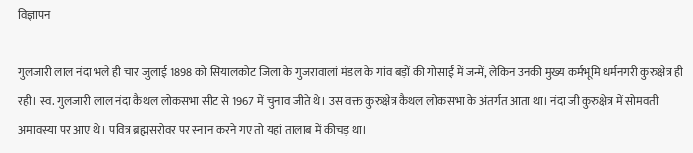विज्ञापन

गुलजारी लाल नंदा भले ही चार जुलाई 1898 को सियालकोट जिला के गुजरावालां मंडल के गांव बड़ों की गोसाईं में जन्में, लेकिन उनकी मुख्य कर्मभूमि धर्मनगरी कुरुक्षेत्र ही रही। स्व. गुलजारी लाल नंदा कैथल लोकसभा सीट से 1967 में चुनाव जीते थे। उस वक्त कुरुक्षेत्र कैथल लोकसभा के अंतर्गत आता था। नंदा जी कुरुक्षेत्र में सोमवती अमावस्या पर आए थे। पवित्र ब्रह्मसरोवर पर स्नान करने गए तो यहां तालाब में कीचड़ था।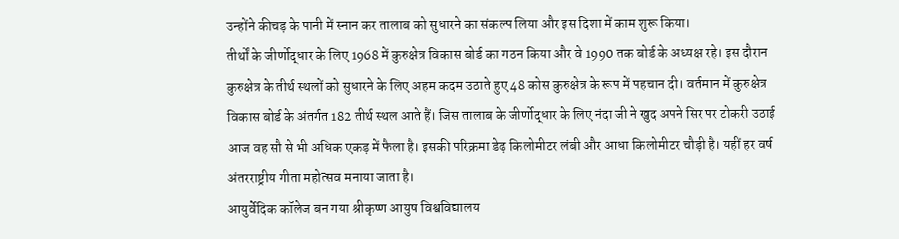उन्होंने कीचड़ के पानी में स्नान कर तालाब को सुधारने का संकल्प लिया और इस दिशा में काम शुरू किया।
तीर्थों के जीर्णोद्धार के लिए 1968 में कुरुक्षेत्र विकास बोर्ड का गठन किया और वे 1990 तक बोर्ड के अध्यक्ष रहे। इस दौरान कुरुक्षेत्र के तीर्थ स्थलों को सुधारने के लिए अहम कदम उठाते हुए 48 कोस कुरुक्षेत्र के रूप में पहचान दी। वर्तमान में कुरुक्षेत्र विकास बोर्ड के अंतर्गत 182 तीर्थ स्थल आते हैं। जिस तालाब के जीर्णोद्धार के लिए नंदा जी ने खुद अपने सिर पर टोकरी उठाई आज वह सौ से भी अधिक एकड़ में फैला है। इसकी परिक्रमा डेढ़ किलोमीटर लंबी और आधा किलोमीटर चौड़ी है। यहीं हर वर्ष अंतरराष्ट्रीय गीता महोत्सव मनाया जाता है।
आयुर्वेदिक कॉलेज बन गया श्रीकृष्ण आयुष विश्वविद्यालय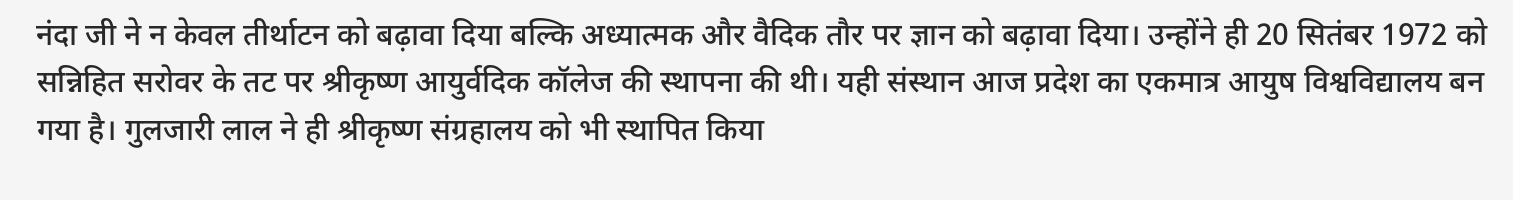नंदा जी ने न केवल तीर्थाटन को बढ़ावा दिया बल्कि अध्यात्मक और वैदिक तौर पर ज्ञान को बढ़ावा दिया। उन्होंने ही 20 सितंबर 1972 को सन्निहित सरोवर के तट पर श्रीकृष्ण आयुर्वदिक कॉलेज की स्थापना की थी। यही संस्थान आज प्रदेश का एकमात्र आयुष विश्वविद्यालय बन गया है। गुलजारी लाल ने ही श्रीकृष्ण संग्रहालय को भी स्थापित किया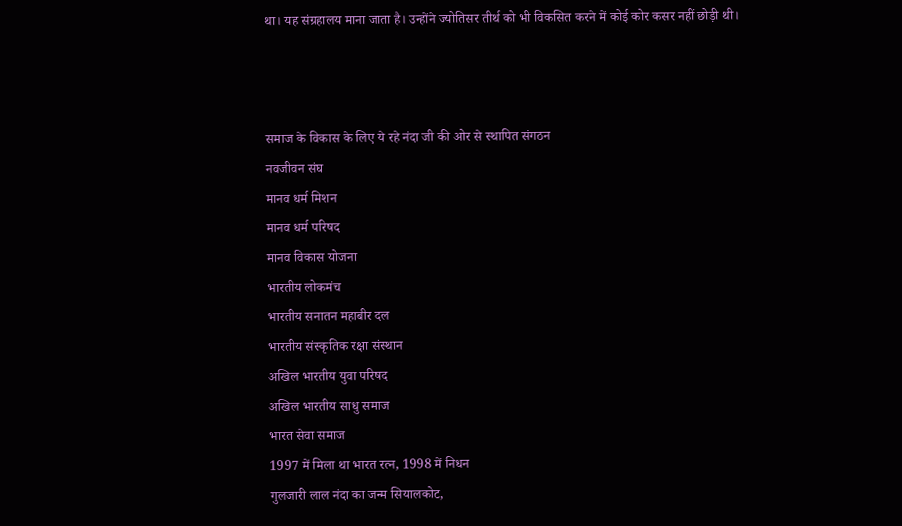था। यह संग्रहालय माना जाता है। उन्होंने ज्योतिसर तीर्थ को भी विकसित करने में कोई कोर कसर नहीं छोड़ी थी।



समाज के विकास के लिए ये रहे नंदा जी की ओर से स्थापित संगठन
नवजीवन संघ
मानव धर्म मिशन
मानव धर्म परिषद
मानव विकास योजना
भारतीय लोकमंच
भारतीय सनातन महाबीर दल
भारतीय संस्कृतिक रक्षा संस्थान
अखिल भारतीय युवा परिषद
अखिल भारतीय साधु समाज
भारत सेवा समाज
1997 में मिला था भारत रत्न, 1998 में निधन
गुलजारी लाल नंदा का जन्म सियालकोट,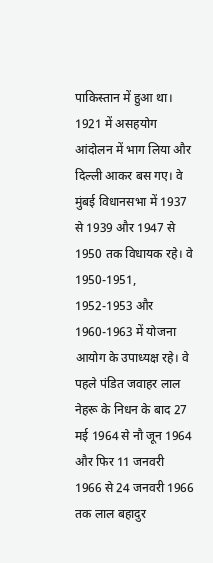पाकिस्तान में हुआ था। 1921 में असहयोग आंदोलन में भाग लिया और दिल्ली आकर बस गए। वे मुंबई विधानसभा में 1937 से 1939 और 1947 से 1950 तक विधायक रहे। वे 1950-1951, 1952-1953 और 1960-1963 में योजना आयोग के उपाध्यक्ष रहे। वे पहले पंडित जवाहर लाल नेहरू के निधन के बाद 27 मई 1964 से नौ जून 1964 और फिर 11 जनवरी 1966 से 24 जनवरी 1966 तक लाल बहादुर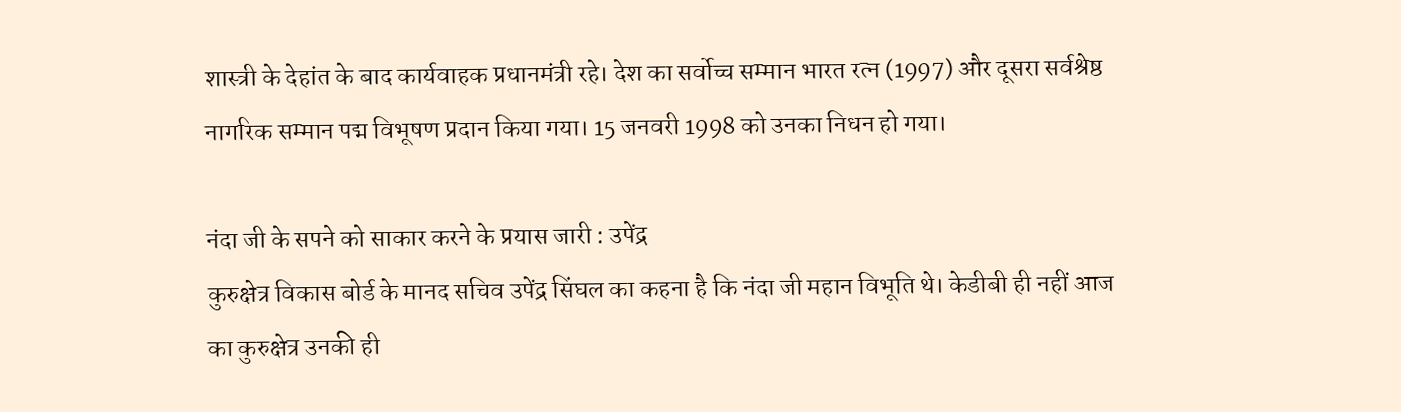शास्त्री के देहांत के बाद कार्यवाहक प्रधानमंत्री रहे। देश का सर्वोच्च सम्मान भारत रत्न (1997) और दूसरा सर्वश्रेष्ठ नागरिक सम्मान पद्म विभूषण प्रदान किया गया। 15 जनवरी 1998 को उनका निधन हो गया।

नंदा जी के सपने को साकार करने के प्रयास जारी : उपेंद्र
कुरुक्षेत्र विकास बोर्ड के मानद सचिव उपेंद्र सिंघल का कहना है कि नंदा जी महान विभूति थे। केडीबी ही नहीं आज का कुरुक्षेत्र उनकी ही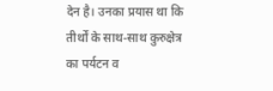देन है। उनका प्रयास था कि तीर्थों के साथ-साथ कुरुक्षेत्र का पर्यटन व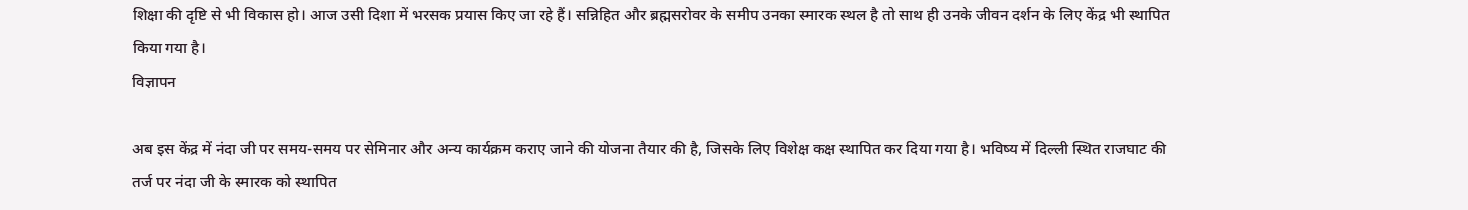शिक्षा की दृष्टि से भी विकास हो। आज उसी दिशा में भरसक प्रयास किए जा रहे हैं। सन्निहित और ब्रह्मसरोवर के समीप उनका स्मारक स्थल है तो साथ ही उनके जीवन दर्शन के लिए केंद्र भी स्थापित किया गया है।
विज्ञापन

अब इस केंद्र में नंदा जी पर समय-समय पर सेमिनार और अन्य कार्यक्रम कराए जाने की योजना तैयार की है, जिसके लिए विशेक्ष कक्ष स्थापित कर दिया गया है। भविष्य में दिल्ली स्थित राजघाट की तर्ज पर नंदा जी के स्मारक को स्थापित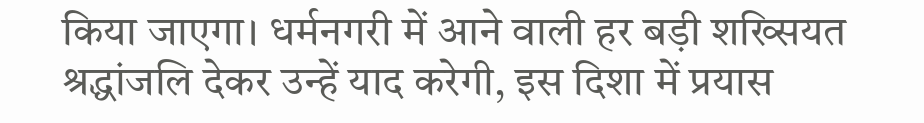किया जाएगा। धर्मनगरी में आने वाली हर बड़ी शख्सियत श्रद्धांजलि देकर उन्हें याद करेगी, इस दिशा में प्रयास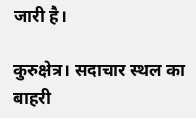जारी है।

कुरुक्षेत्र। सदाचार स्थल का बाहरी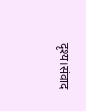दृश्य।संवाद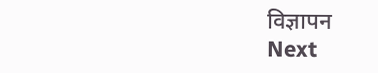विज्ञापन
Next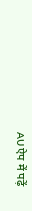AU ऐप में पढ़ें